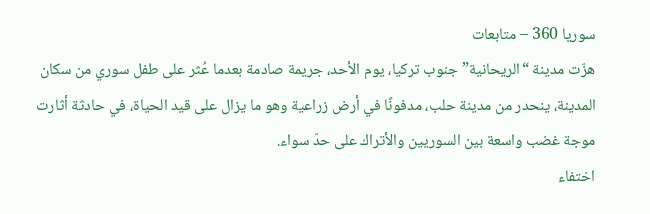سوريا 360 – متابعات
هزّت مدينة “الريحانية” جنوب تركيا، يوم الأحد، جريمة صادمة بعدما عُثر على طفل سوري من سكان المدينة، ينحدر من مدينة حلب، مدفونًا في أرض زراعية وهو ما يزال على قيد الحياة، في حادثة أثارت موجة غضب واسعة بين السوريين والأتراك على حدّ سواء.
اختفاء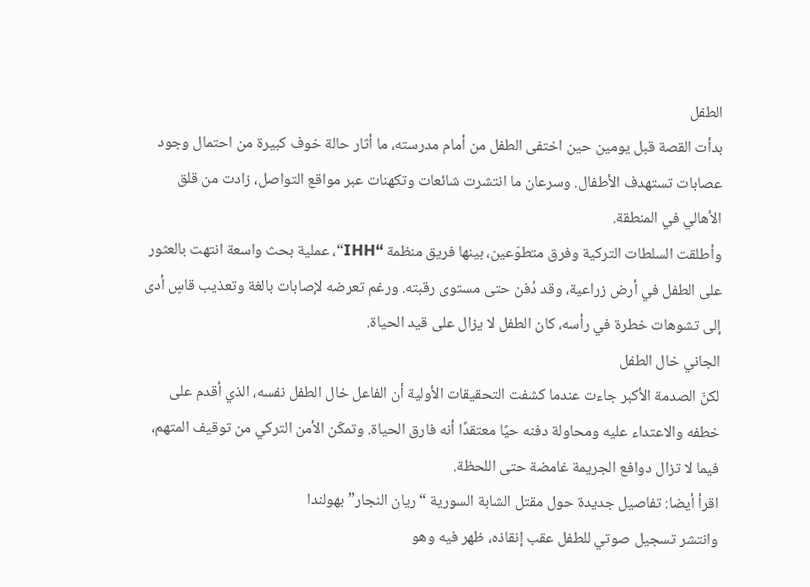الطفل
بدأت القصة قبل يومين حين اختفى الطفل من أمام مدرسته، ما أثار حالة خوف كبيرة من احتمال وجود عصابات تستهدف الأطفال. وسرعان ما انتشرت شائعات وتكهنات عبر مواقع التواصل، زادت من قلق الأهالي في المنطقة.
وأطلقت السلطات التركية وفرق متطوّعين، بينها فريق منظمة “IHH“، عملية بحث واسعة انتهت بالعثور على الطفل في أرض زراعية، وقد دُفن حتى مستوى رقبته. ورغم تعرضه لإصابات بالغة وتعذيب قاسٍ أدى إلى تشوهات خطرة في رأسه، كان الطفل لا يزال على قيد الحياة.
الجاني خال الطفل
لكنّ الصدمة الأكبر جاءت عندما كشفت التحقيقات الأولية أن الفاعل خال الطفل نفسه، الذي أقدم على خطفه والاعتداء عليه ومحاولة دفنه حيًا معتقدًا أنه فارق الحياة. وتمكّن الأمن التركي من توقيف المتهم، فيما لا تزال دوافع الجريمة غامضة حتى اللحظة.
اقرأ أيضا: تفاصيل جديدة حول مقتل الشابة السورية “ريان النجار” بهولندا
وانتشر تسجيل صوتي للطفل عقب إنقاذه، ظهر فيه وهو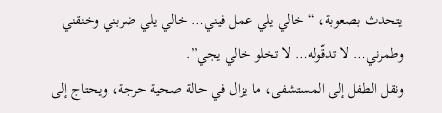يتحدث بصعوبة، “خالي يلي عمل فيني… خالي يلي ضربني وخنقني وطمرني… لا تدقّوله… لا تخلو خالي يجي”.
ونقل الطفل إلى المستشفى، ما يزال في حالة صحية حرجة، ويحتاج إلى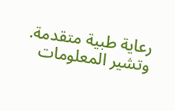رعاية طبية متقدمة. وتشير المعلومات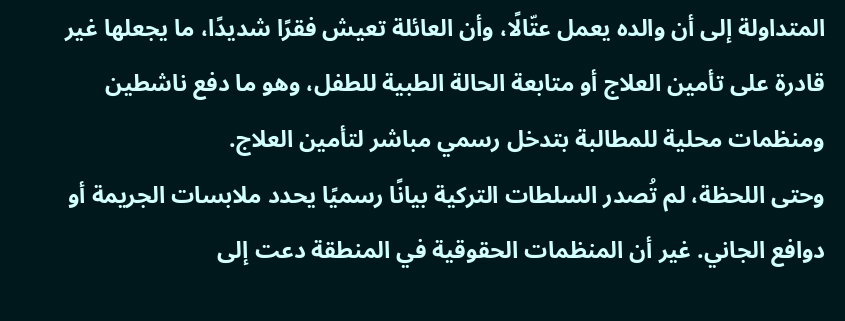المتداولة إلى أن والده يعمل عتّالًا، وأن العائلة تعيش فقرًا شديدًا، ما يجعلها غير قادرة على تأمين العلاج أو متابعة الحالة الطبية للطفل، وهو ما دفع ناشطين ومنظمات محلية للمطالبة بتدخل رسمي مباشر لتأمين العلاج.
وحتى اللحظة، لم تُصدر السلطات التركية بيانًا رسميًا يحدد ملابسات الجريمة أو دوافع الجاني. غير أن المنظمات الحقوقية في المنطقة دعت إلى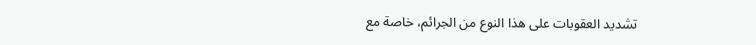تشديد العقوبات على هذا النوع من الجرائم، خاصة مع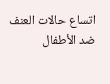اتساع حالات العنف ضد الأطفال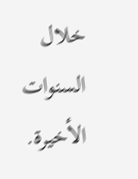خلال السنوات الأخيرة.